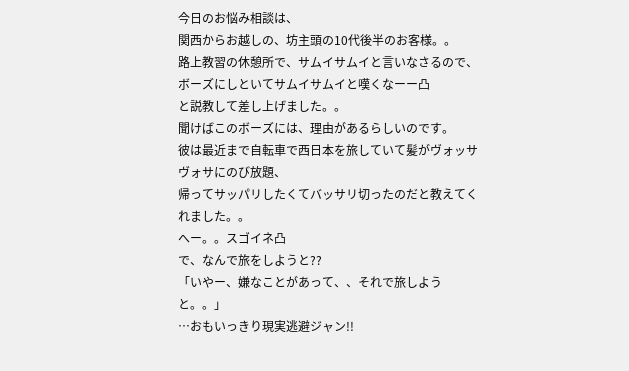今日のお悩み相談は、
関西からお越しの、坊主頭の10代後半のお客様。。
路上教習の休憩所で、サムイサムイと言いなさるので、
ボーズにしといてサムイサムイと嘆くなーー凸
と説教して差し上げました。。
聞けばこのボーズには、理由があるらしいのです。
彼は最近まで自転車で西日本を旅していて髪がヴォッサヴォサにのび放題、
帰ってサッパリしたくてバッサリ切ったのだと教えてくれました。。
へー。。スゴイネ凸
で、なんで旅をしようと??
「いやー、嫌なことがあって、、それで旅しようと。。」
…おもいっきり現実逃避ジャン!!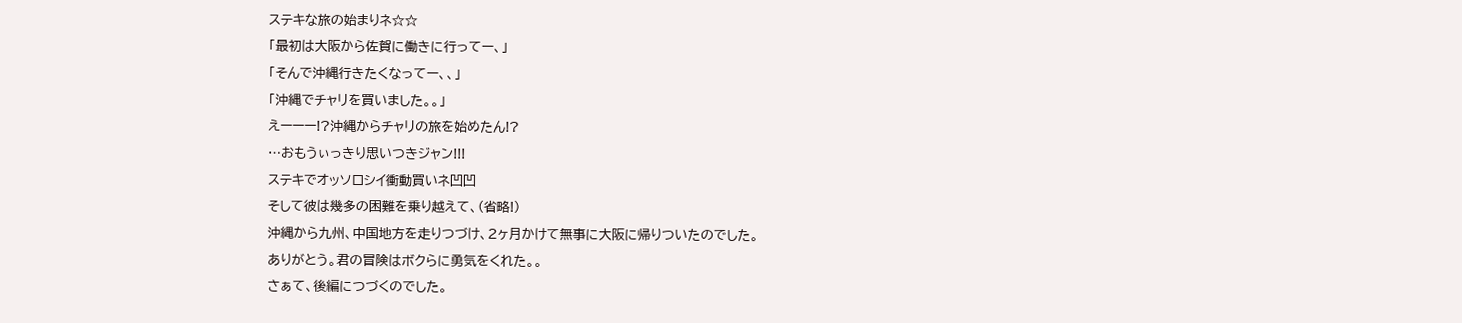ステキな旅の始まりネ☆☆
「最初は大阪から佐賀に働きに行ってー、」
「そんで沖縄行きたくなってー、、」
「沖縄でチャリを買いました。。」
えーーー!?沖縄からチャリの旅を始めたん!?
…おもうぃっきり思いつきジャン!!!
ステキでオッソロシイ衝動買いネ凹凹
そして彼は幾多の困難を乗り越えて、(省略!)
沖縄から九州、中国地方を走りつづけ、2ヶ月かけて無事に大阪に帰りついたのでした。
ありがとう。君の冒険はボクらに勇気をくれた。。
さぁて、後編につづくのでした。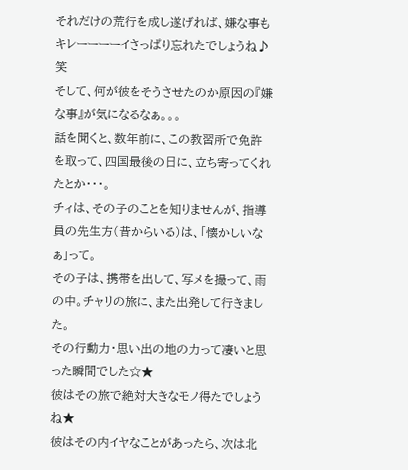それだけの荒行を成し遂げれば、嫌な事もキレーーーーイさっぱり忘れたでしょうね♪笑
そして、何が彼をそうさせたのか原因の『嫌な事』が気になるなぁ。。。
話を聞くと、数年前に、この教習所で免許を取って、四国最後の日に、立ち寄ってくれたとか・・・。
チィは、その子のことを知りませんが、指導員の先生方(昔からいる)は、「懐かしいなぁ」って。
その子は、携帯を出して、写メを撮って、雨の中。チャリの旅に、また出発して行きました。
その行動力・思い出の地の力って凄いと思った瞬間でした☆★
彼はその旅で絶対大きなモノ得たでしょうね★
彼はその内イヤなことがあったら、次は北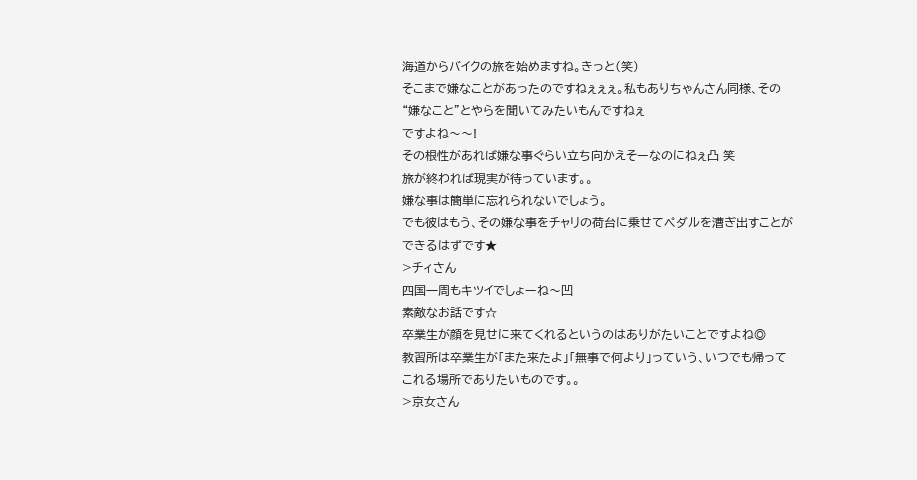海道からバイクの旅を始めますね。きっと(笑)
そこまで嫌なことがあったのですねぇぇぇ。私もありちゃんさん同様、その“嫌なこと”とやらを聞いてみたいもんですねぇ
ですよね〜〜!
その根性があれば嫌な事ぐらい立ち向かえそーなのにねぇ凸 笑
旅が終われば現実が待っています。。
嫌な事は簡単に忘れられないでしょう。
でも彼はもう、その嫌な事をチャリの荷台に乗せてペダルを漕ぎ出すことができるはずです★
>チィさん
四国一周もキツイでしょーね〜凹
素敵なお話です☆
卒業生が顔を見せに来てくれるというのはありがたいことですよね◎
教習所は卒業生が「また来たよ」「無事で何より」っていう、いつでも帰ってこれる場所でありたいものです。。
>京女さん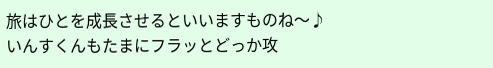旅はひとを成長させるといいますものね〜♪
いんすくんもたまにフラッとどっか攻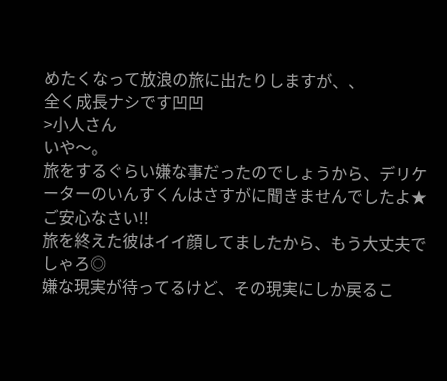めたくなって放浪の旅に出たりしますが、、
全く成長ナシです凹凹
>小人さん
いや〜。
旅をするぐらい嫌な事だったのでしょうから、デリケーターのいんすくんはさすがに聞きませんでしたよ★
ご安心なさい!!
旅を終えた彼はイイ顔してましたから、もう大丈夫でしゃろ◎
嫌な現実が待ってるけど、その現実にしか戻るこ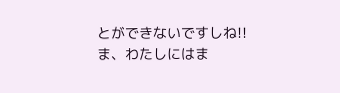とができないですしね!!
ま、わたしにはま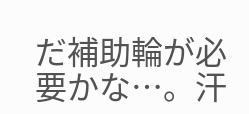だ補助輪が必要かな…。汗